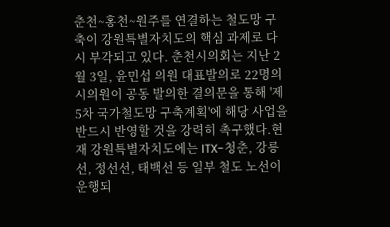춘천~홍천~원주를 연결하는 철도망 구축이 강원특별자치도의 핵심 과제로 다시 부각되고 있다. 춘천시의회는 지난 2월 3일, 윤민섭 의원 대표발의로 22명의 시의원이 공동 발의한 결의문을 통해 '제5차 국가철도망 구축계획'에 해당 사업을 반드시 반영할 것을 강력히 촉구했다.현재 강원특별자치도에는 ITX-청춘, 강릉선, 정선선, 태백선 등 일부 철도 노선이 운행되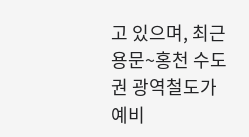고 있으며, 최근 용문~홍천 수도권 광역철도가 예비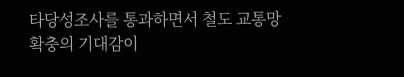타당성조사를 통과하면서 철도 교통망 확충의 기대감이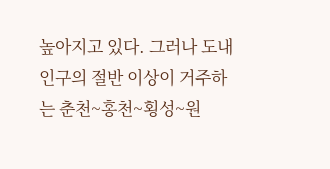높아지고 있다. 그러나 도내 인구의 절반 이상이 거주하는 춘천~홍천~횡성~원